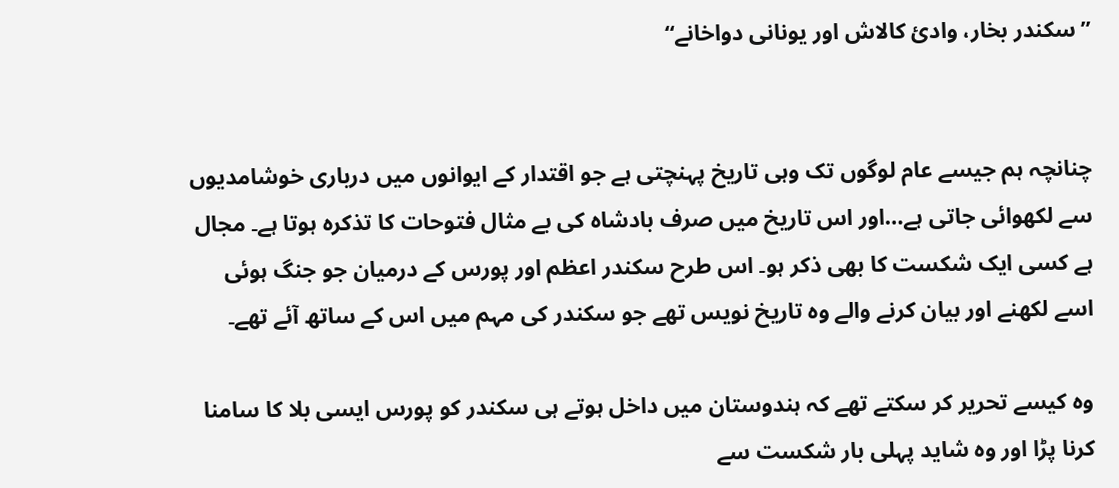’’سکندر بخار، وادیٔ کالاش اور یونانی دواخانے‘‘


چنانچہ ہم جیسے عام لوگوں تک وہی تاریخ پہنچتی ہے جو اقتدار کے ایوانوں میں درباری خوشامدیوں سے لکھوائی جاتی ہے…اور اس تاریخ میں صرف بادشاہ کی بے مثال فتوحات کا تذکرہ ہوتا ہے۔ مجال ہے کسی ایک شکست کا بھی ذکر ہو۔ اس طرح سکندر اعظم اور پورس کے درمیان جو جنگ ہوئی اسے لکھنے اور بیان کرنے والے وہ تاریخ نویس تھے جو سکندر کی مہم میں اس کے ساتھ آئے تھے۔

وہ کیسے تحریر کر سکتے تھے کہ ہندوستان میں داخل ہوتے ہی سکندر کو پورس ایسی بلا کا سامنا کرنا پڑا اور وہ شاید پہلی بار شکست سے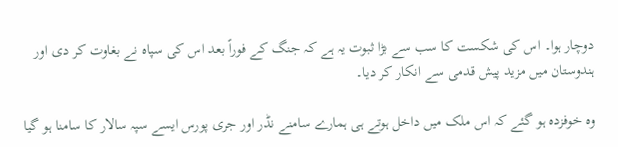دوچار ہوا۔ اس کی شکست کا سب سے بڑا ثبوت یہ ہے کہ جنگ کے فوراً بعد اس کی سپاہ نے بغاوت کر دی اور ہندوستان میں مزید پیش قدمی سے انکار کر دیا۔

وہ خوفزدہ ہو گئے کہ اس ملک میں داخل ہوتے ہی ہمارے سامنے نڈر اور جری پورس ایسے سپہ سالار کا سامنا ہو گیا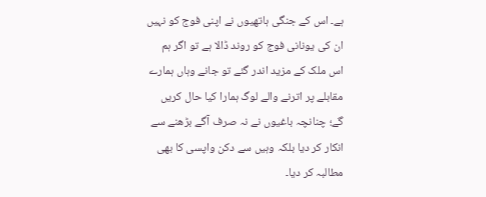ہے۔ اس کے جنگی ہاتھیوں نے اپنی فوج کو نہیں ان کی یونانی فوج کو روند ڈالا ہے تو اگر ہم اس ملک کے مزید اندر گئے تو جانے وہاں ہمارے مقابلے پر اترنے والے لوگ ہمارا کیا حال کریں گے؛ چنانچہ باغیوں نے نہ صرف آگے بڑھنے سے انکار کر دیا بلکہ وہیں سے دکن واپسی کا بھی مطالبہ کر دیا۔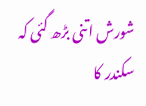شورش اتنی بڑھ گئی کہ سکندر کا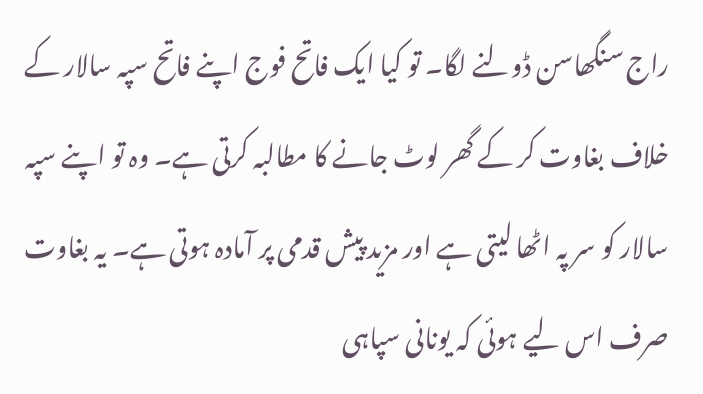راج سنگھاسن ڈولنے لگا۔ تو کیا ایک فاتح فوج اپنے فاتح سپہ سالار کے خلاف بغاوت کر کے گھر لوٹ جانے کا مطالبہ کرتی ہے۔ وہ تو اپنے سپہ سالار کو سر پہ اٹھا لیتی ہے اور مزید پیش قدمی پر آمادہ ہوتی ہے۔ یہ بغاوت صرف اس لیے ہوئی کہ یونانی سپاہی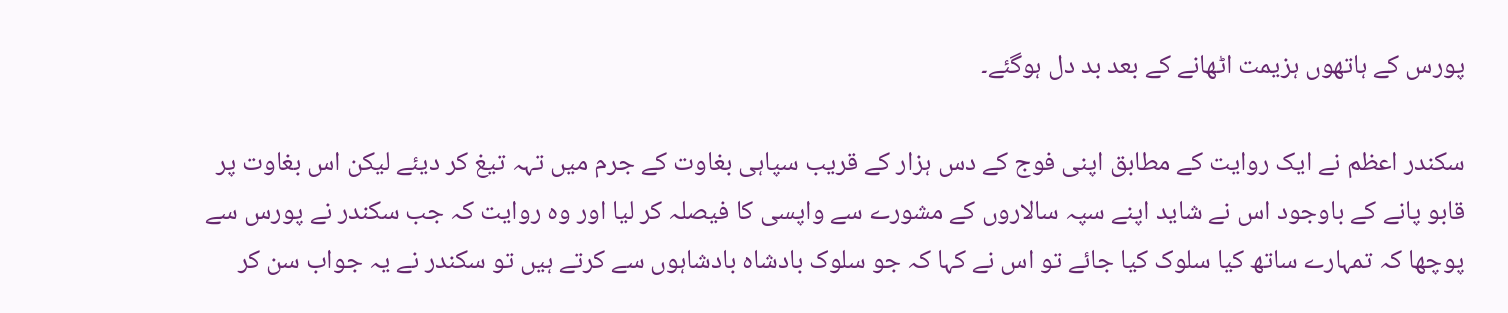پورس کے ہاتھوں ہزیمت اٹھانے کے بعد بد دل ہوگئے۔

سکندر اعظم نے ایک روایت کے مطابق اپنی فوج کے دس ہزار کے قریب سپاہی بغاوت کے جرم میں تہہ تیغ کر دیئے لیکن اس بغاوت پر قابو پانے کے باوجود اس نے شاید اپنے سپہ سالاروں کے مشورے سے واپسی کا فیصلہ کر لیا اور وہ روایت کہ جب سکندر نے پورس سے پوچھا کہ تمہارے ساتھ کیا سلوک کیا جائے تو اس نے کہا کہ جو سلوک بادشاہ بادشاہوں سے کرتے ہیں تو سکندر نے یہ جواب سن کر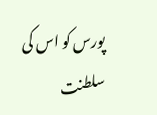پورس کو اس کی سلطنت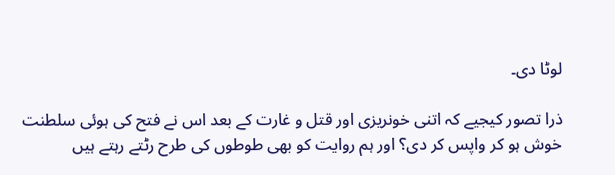لوٹا دی۔

ذرا تصور کیجیے کہ اتنی خونریزی اور قتل و غارت کے بعد اس نے فتح کی ہوئی سلطنت خوش ہو کر واپس کر دی؟ اور ہم روایت کو بھی طوطوں کی طرح رٹتے رہتے ہیں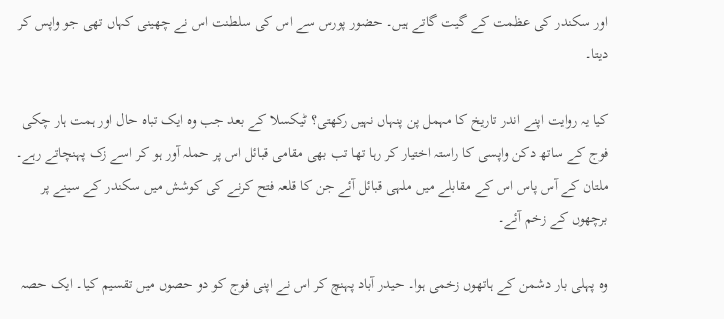اور سکندر کی عظمت کے گیت گاتے ہیں۔ حضور پورس سے اس کی سلطنت اس نے چھینی کہاں تھی جو واپس کر دیتا۔

کیا یہ روایت اپنے اندر تاریخ کا مہمل پن پنہاں نہیں رکھتی؟ ٹیکسلا کے بعد جب وہ ایک تباہ حال اور ہمت ہار چکی فوج کے ساتھ دکن واپسی کا راستہ اختیار کر رہا تھا تب بھی مقامی قبائل اس پر حملہ آور ہو کر اسے زک پہنچاتے رہے۔ ملتان کے آس پاس اس کے مقابلے میں ملہی قبائل آئے جن کا قلعہ فتح کرنے کی کوشش میں سکندر کے سینے پر برچھوں کے زخم آئے۔

وہ پہلی بار دشمن کے ہاتھوں زخمی ہوا۔ حیدر آباد پہنچ کر اس نے اپنی فوج کو دو حصوں میں تقسیم کیا۔ ایک حصہ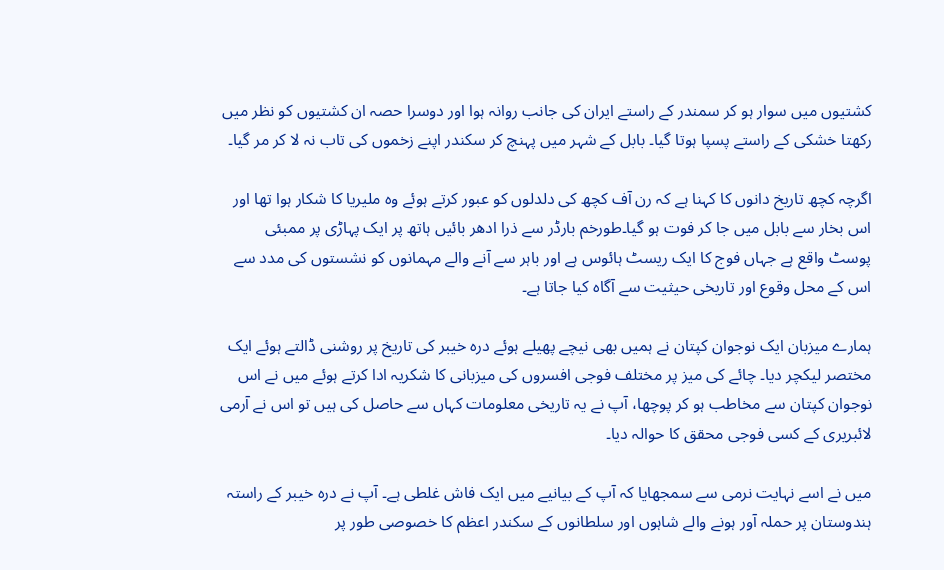کشتیوں میں سوار ہو کر سمندر کے راستے ایران کی جانب روانہ ہوا اور دوسرا حصہ ان کشتیوں کو نظر میں رکھتا خشکی کے راستے پسپا ہوتا گیا۔ بابل کے شہر میں پہنچ کر سکندر اپنے زخموں کی تاب نہ لا کر مر گیا۔

اگرچہ کچھ تاریخ دانوں کا کہنا ہے کہ رن آف کچھ کی دلدلوں کو عبور کرتے ہوئے وہ ملیریا کا شکار ہوا تھا اور اس بخار سے بابل میں جا کر فوت ہو گیا۔طورخم بارڈر سے ذرا ادھر بائیں ہاتھ پر ایک پہاڑی پر ممبئی پوسٹ واقع ہے جہاں فوج کا ایک ریسٹ ہائوس ہے اور باہر سے آنے والے مہمانوں کو نشستوں کی مدد سے اس کے محل وقوع اور تاریخی حیثیت سے آگاہ کیا جاتا ہے۔

ہمارے میزبان ایک نوجوان کپتان نے ہمیں بھی نیچے پھیلے ہوئے درہ خیبر کی تاریخ پر روشنی ڈالتے ہوئے ایک مختصر لیکچر دیا۔ چائے کی میز پر مختلف فوجی افسروں کی میزبانی کا شکریہ ادا کرتے ہوئے میں نے اس نوجوان کپتان سے مخاطب ہو کر پوچھا، آپ نے یہ تاریخی معلومات کہاں سے حاصل کی ہیں تو اس نے آرمی لائبریری کے کسی فوجی محقق کا حوالہ دیا۔

میں نے اسے نہایت نرمی سے سمجھایا کہ آپ کے بیانیے میں ایک فاش غلطی ہے۔ آپ نے درہ خیبر کے راستہ ہندوستان پر حملہ آور ہونے والے شاہوں اور سلطانوں کے سکندر اعظم کا خصوصی طور پر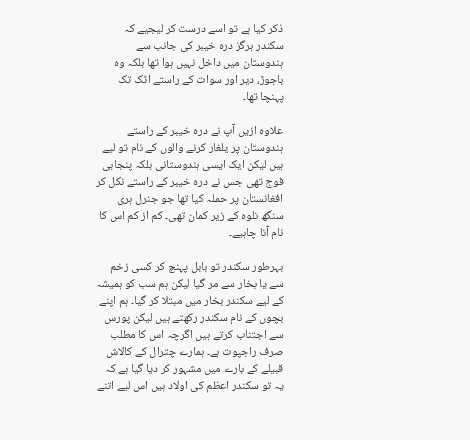ذکر کیا ہے تو اسے درست کر لیجیے کہ سکندر ہرگز درہ خیبر کی جانب سے ہندوستان میں داخل نہیں ہوا تھا بلکہ وہ باجوڑ، دیر اور سوات کے راستے اٹک تک پہنچا تھا۔

علاوہ ازیں آپ نے درہ خیبر کے راستے ہندوستان پر یلغار کرنے والوں کے نام تو لیے ہیں لیکن ایک ایسی ہندوستانی بلکہ پنجابی فوج تھی جس نے درہ خیبر کے راستے نکل کر افغانستان پر حملہ کیا تھا جو جنرل ہری سنگھ نلوہ کے زیر کمان تھی۔ کم از کم اس کا نام آنا چاہیے۔

بہرطور سکندر تو بابل پہنچ کر کسی زخم سے یا بخار سے مر گیا لیکن ہم سب کو ہمیشہ کے لیے سکندر بخار میں مبتلا کر گیا۔ ہم اپنے بچوں کے نام سکندر رکھتے ہیں لیکن پورس سے اجتناب کرتے ہیں اگرچہ اس کا مطلب صرف راجپوت ہے۔ ہمارے چترال کے کالاش قبیلے کے بارے میں مشہور کر دیا گیا ہے کہ یہ تو سکندر اعظم کی اولاد ہیں اس لیے اتنے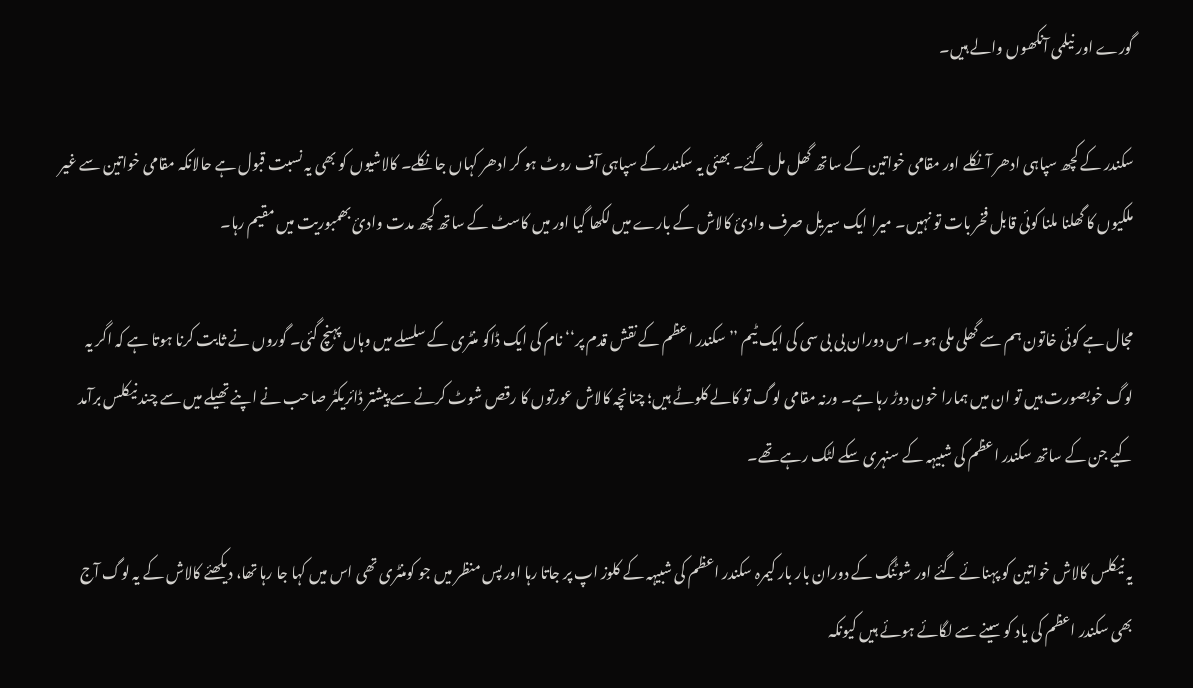گورے اور نیلمی آنکھوں والے ہیں۔

سکندر کے کچھ سپاہی ادھر آ نکلے اور مقامی خواتین کے ساتھ گھل مل گئے۔ بھئی یہ سکندر کے سپاہی آف روٹ ہو کر ادھر کہاں جا نکلے۔ کالاشیوں کو بھی یہ نسبت قبول ہے حالانکہ مقامی خواتین سے غیر ملکیوں کا گھلنا ملنا کوئی قابل فخر بات تو نہیں۔ میرا ایک سیریل صرف وادیٔ کالاش کے بارے میں لکھا گیا اور میں کاسٹ کے ساتھ کچھ مدت وادیٔ بھمبوریت میں مقیم رہا۔

مجال ہے کوئی خاتون ہم سے گھلی ملی ہو۔ اس دوران بی بی سی کی ایک ٹیم ’’سکندر اعظم کے نقش قدم پر‘‘ نام کی ایک ڈاکو منٹری کے سلسلے میں وہاں پہنچ گئی۔ گوروں نے ثابت کرنا ہوتا ہے کہ اگر یہ لوگ خوبصورت ہیں تو ان میں ہمارا خون دوڑ رہا ہے۔ ورنہ مقامی لوگ تو کالے کلوٹے ہیں؛ چنانچہ کالاش عورتوں کا رقص شوٹ کرنے سے پیشتر ڈائریکٹر صاحب نے اپنے تھیلے میں سے چند نیکلس برآمد کیے جن کے ساتھ سکندر اعظم کی شبیہہ کے سنہری سکے لٹک رہے تھے۔

یہ نیکلس کالاش خواتین کو پہنائے گئے اور شوٹنگ کے دوران بار بار کیمرہ سکندر اعظم کی شبیہہ کے کلوز اپ پر جاتا رہا اور پس منظر میں جو کومنٹری تھی اس میں کہا جا رہا تھا، دیکھئے کالاش کے یہ لوگ آج بھی سکندر اعظم کی یاد کو سینے سے لگائے ہوئے ہیں کیونکہ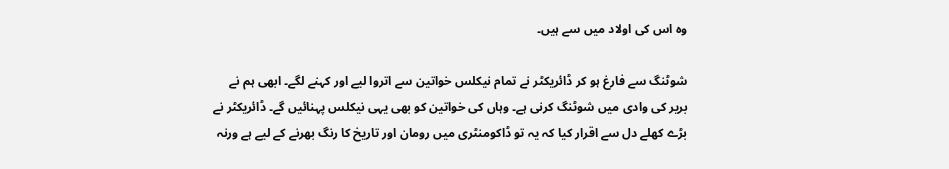وہ اس کی اولاد میں سے ہیں۔

شوٹنگ سے فارغ ہو کر ڈائریکٹر نے تمام نیکلس خواتین سے اتروا لیے اور کہنے لگے۔ ابھی ہم نے بریر کی وادی میں شوٹنگ کرنی ہے۔ وہاں کی خواتین کو بھی یہی نیکلس پہنائیں گے۔ ڈائریکٹر نے بڑے کھلے دل سے اقرار کیا کہ یہ تو ڈاکومنٹری میں رومان اور تاریخ کا رنگ بھرنے کے لیے ہے ورنہ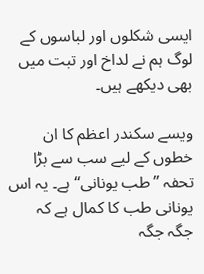ایسی شکلوں اور لباسوں کے لوگ ہم نے لداخ اور تبت میں بھی دیکھے ہیں۔

ویسے سکندر اعظم کا ان خطوں کے لیے سب سے بڑا تحفہ ’’طب یونانی‘‘ ہے۔ یہ اس یونانی طب کا کمال ہے کہ جگہ جگہ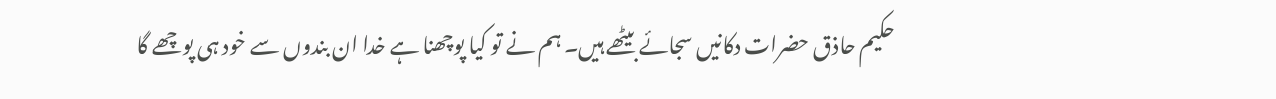حکیم حاذق حضرات دکانیں سجائے بیٹھے ہیں۔ ہم نے تو کیا پوچھنا ہے خدا ان بندوں سے خود ہی پوچھے گا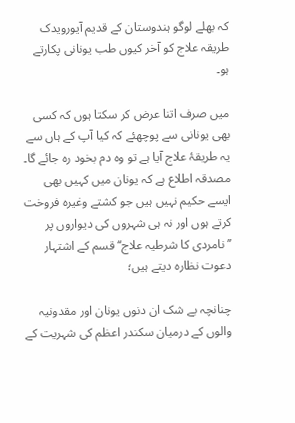کہ بھلے لوگو ہندوستان کے قدیم آیورویدک طریقہ علاج کو آخر کیوں طب یونانی پکارتے ہو۔

میں صرف اتنا عرض کر سکتا ہوں کہ کسی بھی یونانی سے پوچھئے کہ کیا آپ کے ہاں سے یہ طریقۂ علاج آیا ہے تو وہ دم بخود رہ جائے گا۔ مصدقہ اطلاع ہے کہ یونان میں کہیں بھی ایسے حکیم نہیں ہیں جو کشتے وغیرہ فروخت کرتے ہوں اور نہ ہی شہروں کی دیواروں پر ’’نامردی کا شرطیہ علاج‘‘ قسم کے اشتہار دعوت نظارہ دیتے ہیں؛

چنانچہ بے شک ان دنوں یونان اور مقدونیہ والوں کے درمیان سکندر اعظم کی شہریت کے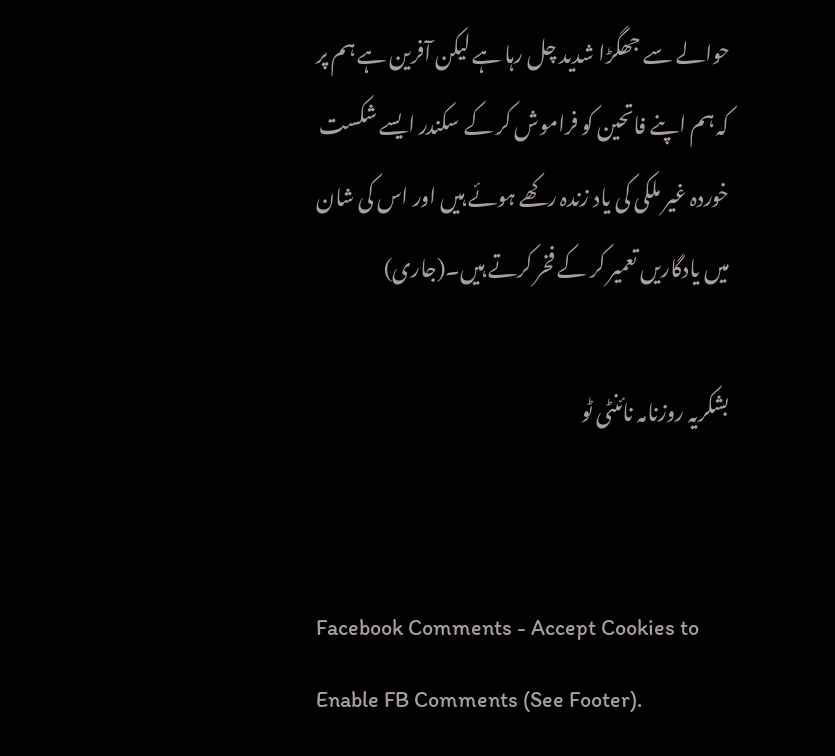حوالے سے جھگڑا شدید چل رہا ہے لیکن آفرین ہے ہم پر کہ ہم اپنے فاتحین کو فراموش کر کے سکندر ایسے شکست خوردہ غیر ملکی کی یاد زندہ رکھے ہوئے ہیں اور اس کی شان میں یادگاریں تعمیر کر کے فخر کرتے ہیں۔(جاری)

بشکریہ روزنامہ نائنٹی ٹو


Facebook Comments - Accept Cookies to Enable FB Comments (See Footer).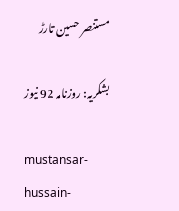مستنصر حسین تارڑ

بشکریہ: روزنامہ 92 نیوز

mustansar-hussain-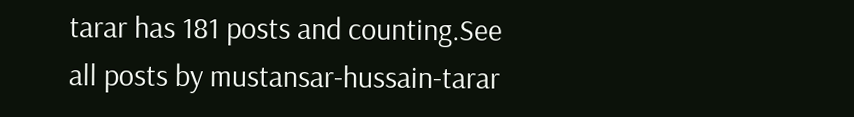tarar has 181 posts and counting.See all posts by mustansar-hussain-tarar